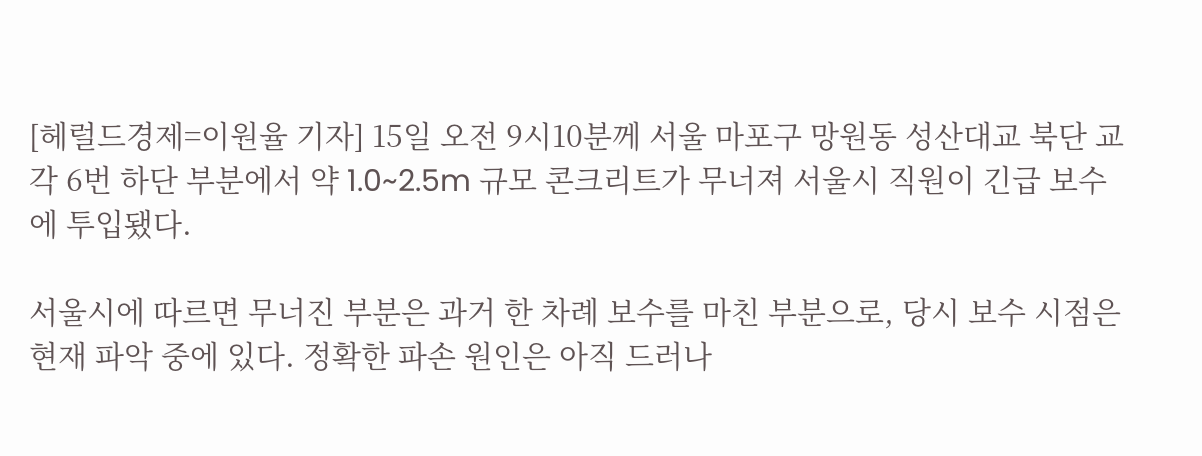[헤럴드경제=이원율 기자] 15일 오전 9시10분께 서울 마포구 망원동 성산대교 북단 교각 6번 하단 부분에서 약 1.0~2.5m 규모 콘크리트가 무너져 서울시 직원이 긴급 보수에 투입됐다.

서울시에 따르면 무너진 부분은 과거 한 차례 보수를 마친 부분으로, 당시 보수 시점은 현재 파악 중에 있다. 정확한 파손 원인은 아직 드러나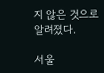지 않은 것으로 알려졌다.

서울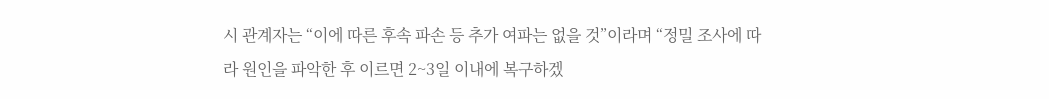시 관계자는 “이에 따른 후속 파손 등 추가 여파는 없을 것”이라며 “정밀 조사에 따라 원인을 파악한 후 이르면 2~3일 이내에 복구하겠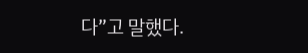다”고 말했다.